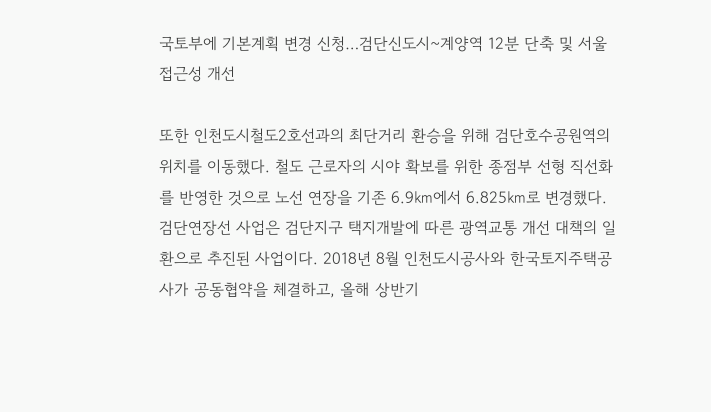국토부에 기본계획 변경 신청…검단신도시~계양역 12분 단축 및 서울 접근성 개선

또한 인천도시철도2호선과의 최단거리 환승을 위해 검단호수공원역의 위치를 이동했다. 철도 근로자의 시야 확보를 위한 종점부 선형 직선화를 반영한 것으로 노선 연장을 기존 6.9㎞에서 6.825㎞로 변경했다.
검단연장선 사업은 검단지구 택지개발에 따른 광역교통 개선 대책의 일환으로 추진된 사업이다. 2018년 8월 인천도시공사와 한국토지주택공사가 공동협약을 체결하고, 올해 상반기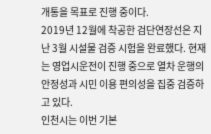개통을 목표로 진행 중이다.
2019년 12월에 착공한 검단연장선은 지난 3월 시설물 검증 시험을 완료했다. 현재는 영업시운전이 진행 중으로 열차 운행의 안정성과 시민 이용 편의성을 집중 검증하고 있다.
인천시는 이번 기본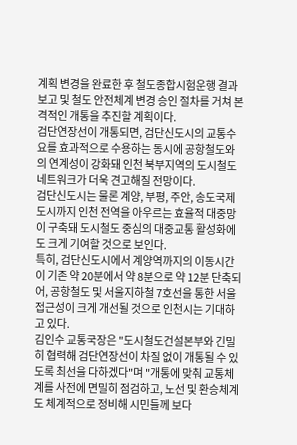계획 변경을 완료한 후 철도종합시험운행 결과 보고 및 철도 안전체계 변경 승인 절차를 거쳐 본격적인 개통을 추진할 계획이다.
검단연장선이 개통되면, 검단신도시의 교통수요를 효과적으로 수용하는 동시에 공항철도와의 연계성이 강화돼 인천 북부지역의 도시철도 네트워크가 더욱 견고해질 전망이다.
검단신도시는 물론 계양, 부평, 주안, 송도국제도시까지 인천 전역을 아우르는 효율적 대중망이 구축돼 도시철도 중심의 대중교통 활성화에도 크게 기여할 것으로 보인다.
특히, 검단신도시에서 계양역까지의 이동시간이 기존 약 20분에서 약 8분으로 약 12분 단축되어, 공항철도 및 서울지하철 7호선을 통한 서울 접근성이 크게 개선될 것으로 인천시는 기대하고 있다.
김인수 교통국장은 "도시철도건설본부와 긴밀히 협력해 검단연장선이 차질 없이 개통될 수 있도록 최선을 다하겠다"며 "개통에 맞춰 교통체계를 사전에 면밀히 점검하고, 노선 및 환승체계도 체계적으로 정비해 시민들께 보다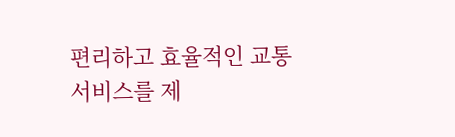편리하고 효율적인 교통 서비스를 제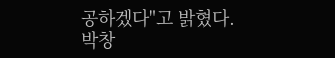공하겠다"고 밝혔다.
박창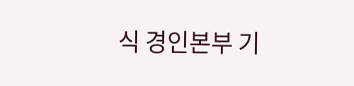식 경인본부 기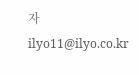자 ilyo11@ilyo.co.kr